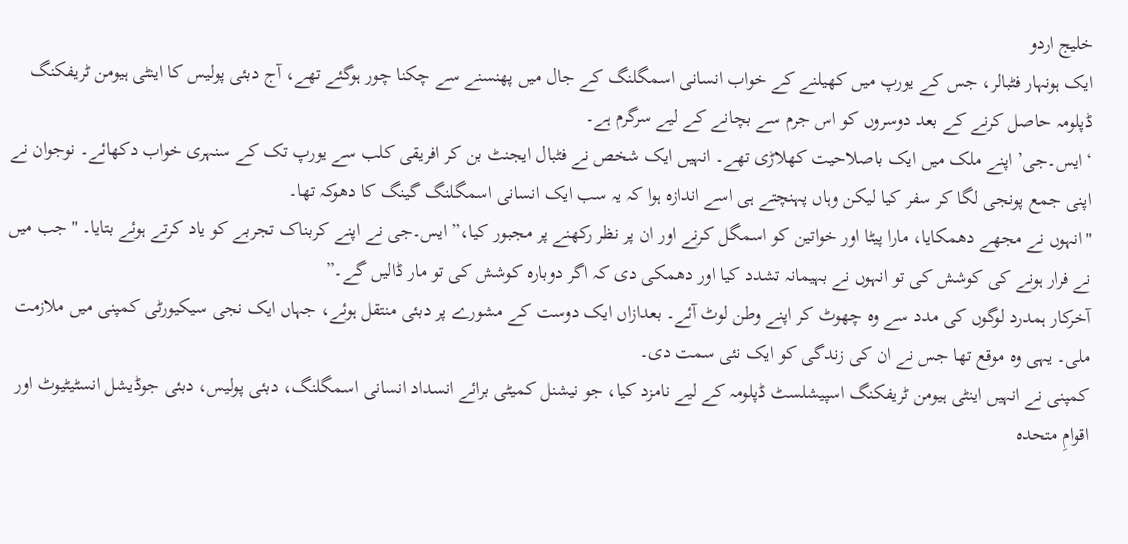خلیج اردو
ایک ہونہار فٹبالر، جس کے یورپ میں کھیلنے کے خواب انسانی اسمگلنگ کے جال میں پھنسنے سے چکنا چور ہوگئے تھے، آج دبئی پولیس کا اینٹی ہیومن ٹریفکنگ ڈپلومہ حاصل کرنے کے بعد دوسروں کو اس جرم سے بچانے کے لیے سرگرم ہے۔
‘ایس۔جی’ اپنے ملک میں ایک باصلاحیت کھلاڑی تھے۔ انہیں ایک شخص نے فٹبال ایجنٹ بن کر افریقی کلب سے یورپ تک کے سنہری خواب دکھائے۔ نوجوان نے اپنی جمع پونجی لگا کر سفر کیا لیکن وہاں پہنچتے ہی اسے اندازہ ہوا کہ یہ سب ایک انسانی اسمگلنگ گینگ کا دھوکہ تھا۔
"انہوں نے مجھے دھمکایا، مارا پیٹا اور خواتین کو اسمگل کرنے اور ان پر نظر رکھنے پر مجبور کیا،” ایس۔جی نے اپنے کربناک تجربے کو یاد کرتے ہوئے بتایا۔ "جب میں نے فرار ہونے کی کوشش کی تو انہوں نے بہیمانہ تشدد کیا اور دھمکی دی کہ اگر دوبارہ کوشش کی تو مار ڈالیں گے۔”
آخرکار ہمدرد لوگوں کی مدد سے وہ چھوٹ کر اپنے وطن لوٹ آئے۔ بعدازاں ایک دوست کے مشورے پر دبئی منتقل ہوئے، جہاں ایک نجی سیکیورٹی کمپنی میں ملازمت ملی۔ یہی وہ موقع تھا جس نے ان کی زندگی کو ایک نئی سمت دی۔
کمپنی نے انہیں اینٹی ہیومن ٹریفکنگ اسپیشلسٹ ڈپلومہ کے لیے نامزد کیا، جو نیشنل کمیٹی برائے انسداد انسانی اسمگلنگ، دبئی پولیس، دبئی جوڈیشل انسٹیٹیوٹ اور اقوامِ متحدہ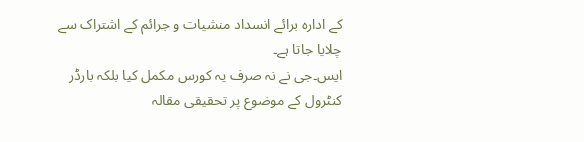کے ادارہ برائے انسداد منشیات و جرائم کے اشتراک سے چلایا جاتا ہے۔
ایس۔جی نے نہ صرف یہ کورس مکمل کیا بلکہ بارڈر کنٹرول کے موضوع پر تحقیقی مقالہ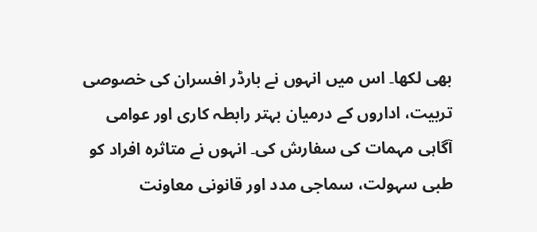بھی لکھا۔ اس میں انہوں نے بارڈر افسران کی خصوصی تربیت، اداروں کے درمیان بہتر رابطہ کاری اور عوامی آگاہی مہمات کی سفارش کی۔ انہوں نے متاثرہ افراد کو طبی سہولت، سماجی مدد اور قانونی معاونت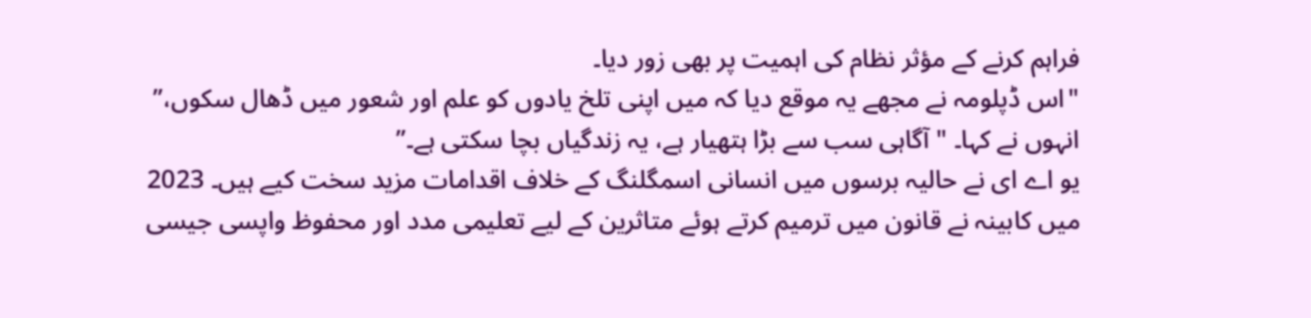فراہم کرنے کے مؤثر نظام کی اہمیت پر بھی زور دیا۔
"اس ڈپلومہ نے مجھے یہ موقع دیا کہ میں اپنی تلخ یادوں کو علم اور شعور میں ڈھال سکوں،” انہوں نے کہا۔ "آگاہی سب سے بڑا ہتھیار ہے، یہ زندگیاں بچا سکتی ہے۔”
یو اے ای نے حالیہ برسوں میں انسانی اسمگلنگ کے خلاف اقدامات مزید سخت کیے ہیں۔ 2023 میں کابینہ نے قانون میں ترمیم کرتے ہوئے متاثرین کے لیے تعلیمی مدد اور محفوظ واپسی جیسی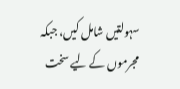سہولتیں شامل کیں، جبکہ مجرموں کے لیے سخت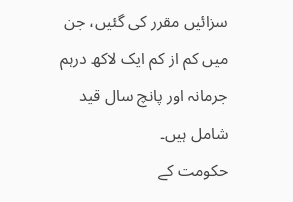سزائیں مقرر کی گئیں، جن میں کم از کم ایک لاکھ درہم جرمانہ اور پانچ سال قید شامل ہیں۔
حکومت کے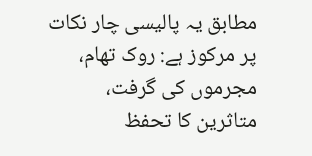مطابق یہ پالیسی چار نکات پر مرکوز ہے: روک تھام، مجرموں کی گرفت، متاثرین کا تحفظ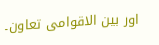اور بین الاقوامی تعاون۔